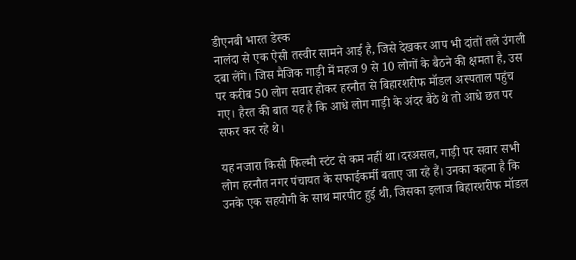डीएनबी भारत डेस्क
नालंदा से एक ऐसी तस्वीर सामने आई है, जिसे देखकर आप भी दांतों तले उंगली दबा लेंगे। जिस मैजिक गाड़ी में महज 9 से 10 लोगों के बैठने की क्षमता है, उस पर करीब 50 लोग सवार होकर हरनौत से बिहारशरीफ मॉडल अस्पताल पहुंच गए। हैरत की बात यह है कि आधे लोग गाड़ी के अंदर बैठे थे तो आधे छत पर सफर कर रहे थे।

यह नजारा किसी फिल्मी स्टंट से कम नहीं था।दरअसल, गाड़ी पर सवार सभी लोग हरनौत नगर पंचायत के सफाईकर्मी बताए जा रहे हैं। उनका कहना है कि उनके एक सहयोगी के साथ मारपीट हुई थी, जिसका इलाज बिहारशरीफ मॉडल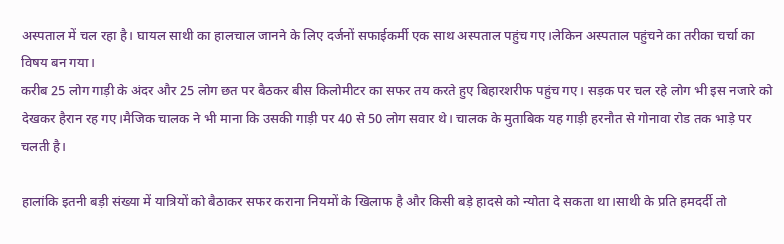अस्पताल में चल रहा है। घायल साथी का हालचाल जानने के लिए दर्जनों सफाईकर्मी एक साथ अस्पताल पहुंच गए।लेकिन अस्पताल पहुंचने का तरीका चर्चा का विषय बन गया।
करीब 25 लोग गाड़ी के अंदर और 25 लोग छत पर बैठकर बीस किलोमीटर का सफर तय करते हुए बिहारशरीफ पहुंच गए। सड़क पर चल रहे लोग भी इस नजारे को देखकर हैरान रह गए।मैजिक चालक ने भी माना कि उसकी गाड़ी पर 40 से 50 लोग सवार थे। चालक के मुताबिक यह गाड़ी हरनौत से गोनावा रोड तक भाड़े पर चलती है।

हालांकि इतनी बड़ी संख्या में यात्रियों को बैठाकर सफर कराना नियमों के खिलाफ है और किसी बड़े हादसे को न्योता दे सकता था।साथी के प्रति हमदर्दी तो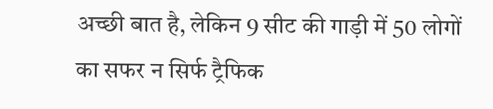अच्छी बात है, लेकिन 9 सीट की गाड़ी में 50 लोगों का सफर न सिर्फ ट्रैफिक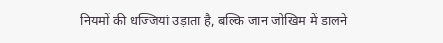नियमों की धज्जियां उड़ाता है, बल्कि जान जोखिम में डालने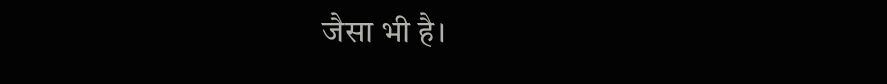जैसा भी है।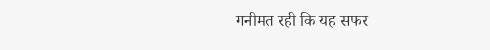गनीमत रही कि यह सफर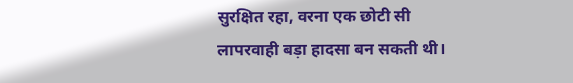सुरक्षित रहा, वरना एक छोटी सी लापरवाही बड़ा हादसा बन सकती थी।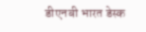डीएनबी भारत डेस्क